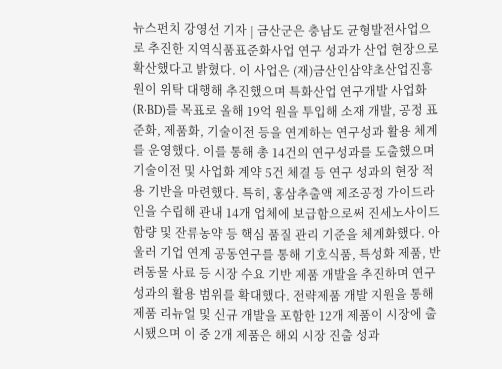뉴스펀치 강영선 기자 | 금산군은 충남도 균형발전사업으로 추진한 지역식품표준화사업 연구 성과가 산업 현장으로 확산했다고 밝혔다. 이 사업은 (재)금산인삼약초산업진흥원이 위탁 대행해 추진했으며 특화산업 연구개발 사업화(R·BD)를 목표로 올해 19억 원을 투입해 소재 개발, 공정 표준화, 제품화, 기술이전 등을 연계하는 연구성과 활용 체계를 운영했다. 이를 통해 총 14건의 연구성과를 도출했으며 기술이전 및 사업화 계약 5건 체결 등 연구 성과의 현장 적용 기반을 마련했다. 특히, 홍삼추출액 제조공정 가이드라인을 수립해 관내 14개 업체에 보급함으로써 진세노사이드 함량 및 잔류농약 등 핵심 품질 관리 기준을 체계화했다. 아울러 기업 연계 공동연구를 통해 기호식품, 특성화 제품, 반려동물 사료 등 시장 수요 기반 제품 개발을 추진하며 연구 성과의 활용 범위를 확대했다. 전략제품 개발 지원을 통해 제품 리뉴얼 및 신규 개발을 포함한 12개 제품이 시장에 출시됐으며 이 중 2개 제품은 해외 시장 진출 성과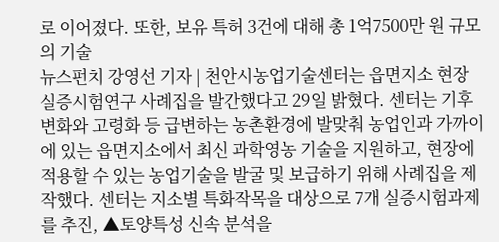로 이어졌다. 또한, 보유 특허 3건에 대해 총 1억7500만 원 규모의 기술
뉴스펀치 강영선 기자 | 천안시농업기술센터는 읍면지소 현장 실증시험연구 사례집을 발간했다고 29일 밝혔다. 센터는 기후변화와 고령화 등 급변하는 농촌환경에 발맞춰 농업인과 가까이에 있는 읍면지소에서 최신 과학영농 기술을 지원하고, 현장에 적용할 수 있는 농업기술을 발굴 및 보급하기 위해 사례집을 제작했다. 센터는 지소별 특화작목을 대상으로 7개 실증시험과제를 추진, ▲토양특성 신속 분석을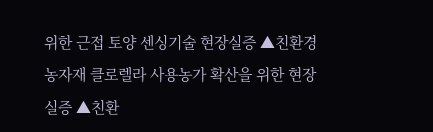위한 근접 토양 센싱기술 현장실증 ▲친환경농자재 클로렐라 사용농가 확산을 위한 현장실증 ▲친환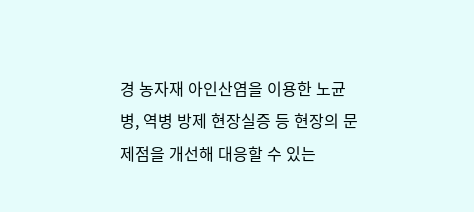경 농자재 아인산염을 이용한 노균병, 역병 방제 현장실증 등 현장의 문제점을 개선해 대응할 수 있는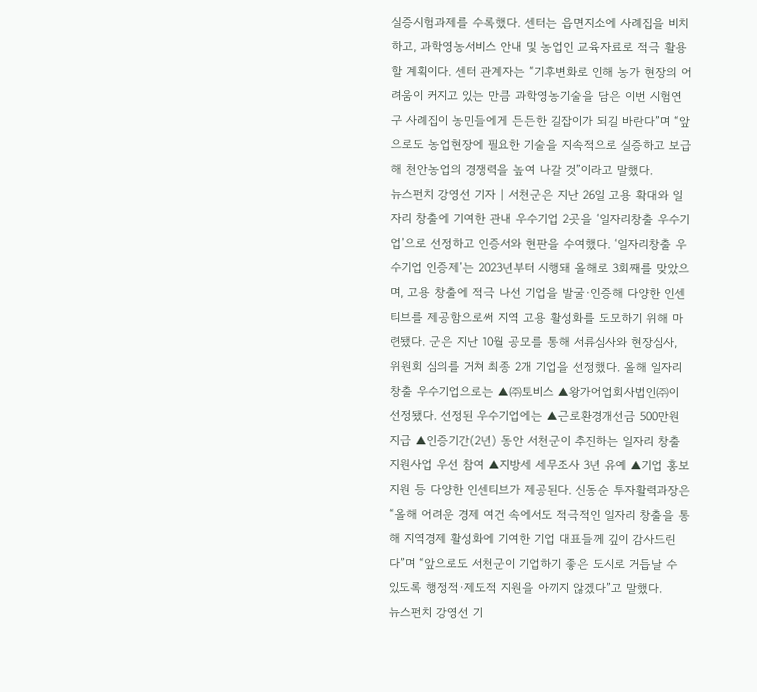실증시험과제를 수록했다. 센터는 읍면지소에 사례집을 비치하고, 과학영농서비스 안내 및 농업인 교육자료로 적극 활용할 계획이다. 센터 관계자는 “기후변화로 인해 농가 현장의 어려움이 커지고 있는 만큼 과학영농기술을 담은 이번 시험연구 사례집이 농민들에게 든든한 길잡이가 되길 바란다”며 “앞으로도 농업현장에 필요한 기술을 지속적으로 실증하고 보급해 천안농업의 경쟁력을 높여 나갈 것”이라고 말했다.
뉴스펀치 강영선 기자 | 서천군은 지난 26일 고용 확대와 일자리 창출에 기여한 관내 우수기업 2곳을 ‘일자리창출 우수기업’으로 선정하고 인증서와 현판을 수여했다. ‘일자리창출 우수기업 인증제’는 2023년부터 시행돼 올해로 3회째를 맞았으며, 고용 창출에 적극 나선 기업을 발굴·인증해 다양한 인센티브를 제공함으로써 지역 고용 활성화를 도모하기 위해 마련됐다. 군은 지난 10월 공모를 통해 서류심사와 현장심사, 위원회 심의를 거쳐 최종 2개 기업을 선정했다. 올해 일자리창출 우수기업으로는 ▲㈜토비스 ▲왕가어업회사법인㈜이 선정됐다. 선정된 우수기업에는 ▲근로환경개선금 500만원 지급 ▲인증기간(2년) 동안 서천군이 추진하는 일자리 창출 지원사업 우선 참여 ▲지방세 세무조사 3년 유예 ▲기업 홍보 지원 등 다양한 인센티브가 제공된다. 신동순 투자활력과장은 “올해 어려운 경제 여건 속에서도 적극적인 일자리 창출을 통해 지역경제 활성화에 기여한 기업 대표들께 깊이 감사드린다”며 “앞으로도 서천군이 기업하기 좋은 도시로 거듭날 수 있도록 행정적·제도적 지원을 아끼지 않겠다”고 말했다.
뉴스펀치 강영선 기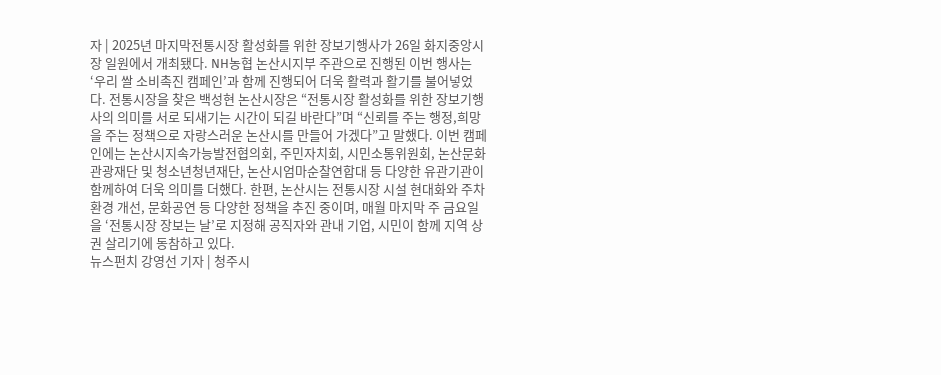자 | 2025년 마지막전통시장 활성화를 위한 장보기행사가 26일 화지중앙시장 일원에서 개최됐다. NH농협 논산시지부 주관으로 진행된 이번 행사는 ‘우리 쌀 소비촉진 캠페인’과 함께 진행되어 더욱 활력과 활기를 불어넣었다. 전통시장을 찾은 백성현 논산시장은 “전통시장 활성화를 위한 장보기행사의 의미를 서로 되새기는 시간이 되길 바란다”며 “신뢰를 주는 행정,희망을 주는 정책으로 자랑스러운 논산시를 만들어 가겠다”고 말했다. 이번 캠페인에는 논산시지속가능발전협의회, 주민자치회, 시민소통위원회, 논산문화관광재단 및 청소년청년재단, 논산시엄마순찰연합대 등 다양한 유관기관이 함께하여 더욱 의미를 더했다. 한편, 논산시는 전통시장 시설 현대화와 주차환경 개선, 문화공연 등 다양한 정책을 추진 중이며, 매월 마지막 주 금요일을 ‘전통시장 장보는 날’로 지정해 공직자와 관내 기업, 시민이 함께 지역 상권 살리기에 동참하고 있다.
뉴스펀치 강영선 기자 | 청주시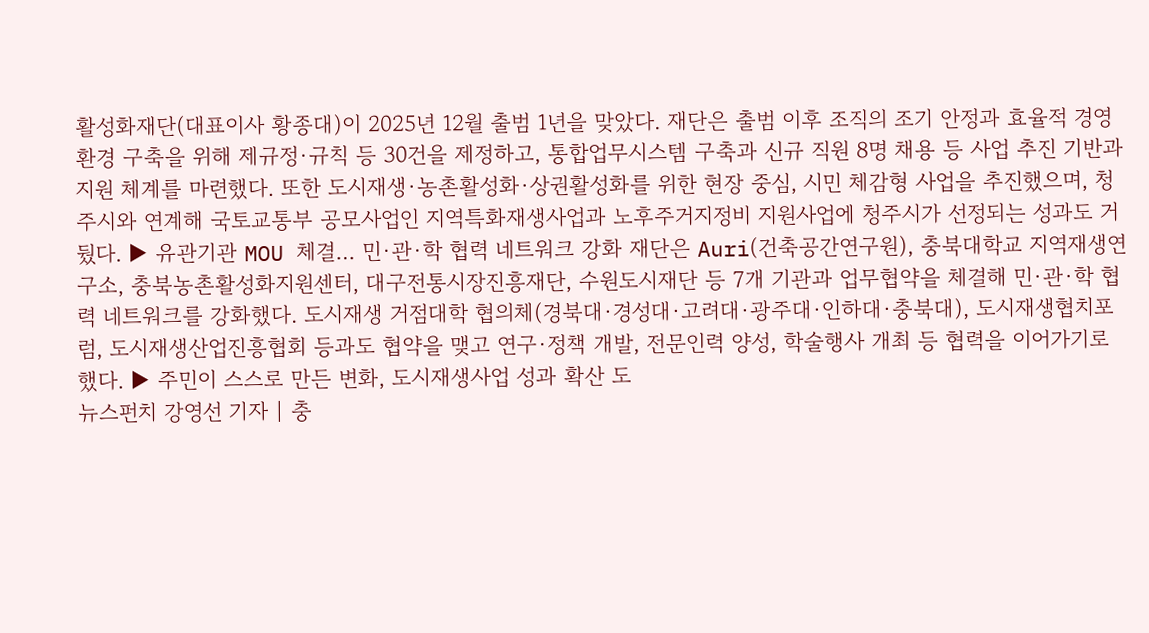활성화재단(대표이사 황종대)이 2025년 12월 출범 1년을 맞았다. 재단은 출범 이후 조직의 조기 안정과 효율적 경영환경 구축을 위해 제규정·규칙 등 30건을 제정하고, 통합업무시스템 구축과 신규 직원 8명 채용 등 사업 추진 기반과 지원 체계를 마련했다. 또한 도시재생·농촌활성화·상권활성화를 위한 현장 중심, 시민 체감형 사업을 추진했으며, 청주시와 연계해 국토교통부 공모사업인 지역특화재생사업과 노후주거지정비 지원사업에 청주시가 선정되는 성과도 거뒀다. ▶ 유관기관 MOU 체결… 민·관·학 협력 네트워크 강화 재단은 Auri(건축공간연구원), 충북대학교 지역재생연구소, 충북농촌활성화지원센터, 대구전통시장진흥재단, 수원도시재단 등 7개 기관과 업무협약을 체결해 민·관·학 협력 네트워크를 강화했다. 도시재생 거점대학 협의체(경북대·경성대·고려대·광주대·인하대·충북대), 도시재생협치포럼, 도시재생산업진흥협회 등과도 협약을 맺고 연구·정책 개발, 전문인력 양성, 학술행사 개최 등 협력을 이어가기로 했다. ▶ 주민이 스스로 만든 변화, 도시재생사업 성과 확산 도
뉴스펀치 강영선 기자 | 충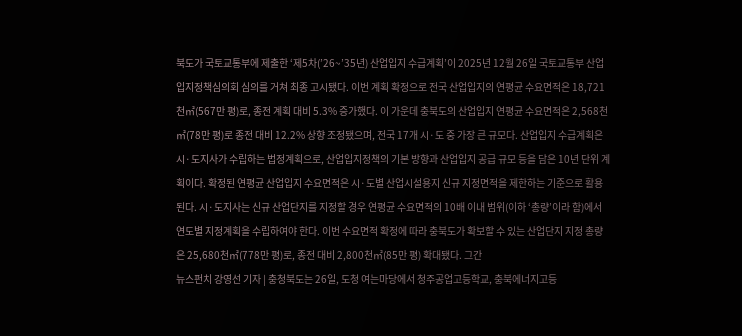북도가 국토교통부에 제출한 ‘제5차(’26~’35년) 산업입지 수급계획’이 2025년 12월 26일 국토교통부 산업입지정책심의회 심의를 거쳐 최종 고시됐다. 이번 계획 확정으로 전국 산업입지의 연평균 수요면적은 18,721천㎡(567만 평)로, 종전 계획 대비 5.3% 증가했다. 이 가운데 충북도의 산업입지 연평균 수요면적은 2,568천㎡(78만 평)로 종전 대비 12.2% 상향 조정됐으며, 전국 17개 시·도 중 가장 큰 규모다. 산업입지 수급계획은 시·도지사가 수립하는 법정계획으로, 산업입지정책의 기본 방향과 산업입지 공급 규모 등을 담은 10년 단위 계획이다. 확정된 연평균 산업입지 수요면적은 시·도별 산업시설용지 신규 지정면적을 제한하는 기준으로 활용된다. 시·도지사는 신규 산업단지를 지정할 경우 연평균 수요면적의 10배 이내 범위(이하 ‘총량’이라 함)에서 연도별 지정계획을 수립하여야 한다. 이번 수요면적 확정에 따라 충북도가 확보할 수 있는 산업단지 지정 총량은 25,680천㎡(778만 평)로, 종전 대비 2,800천㎡(85만 평) 확대됐다. 그간
뉴스펀치 강영선 기자 | 충청북도는 26일, 도청 여는마당에서 청주공업고등학교, 충북에너지고등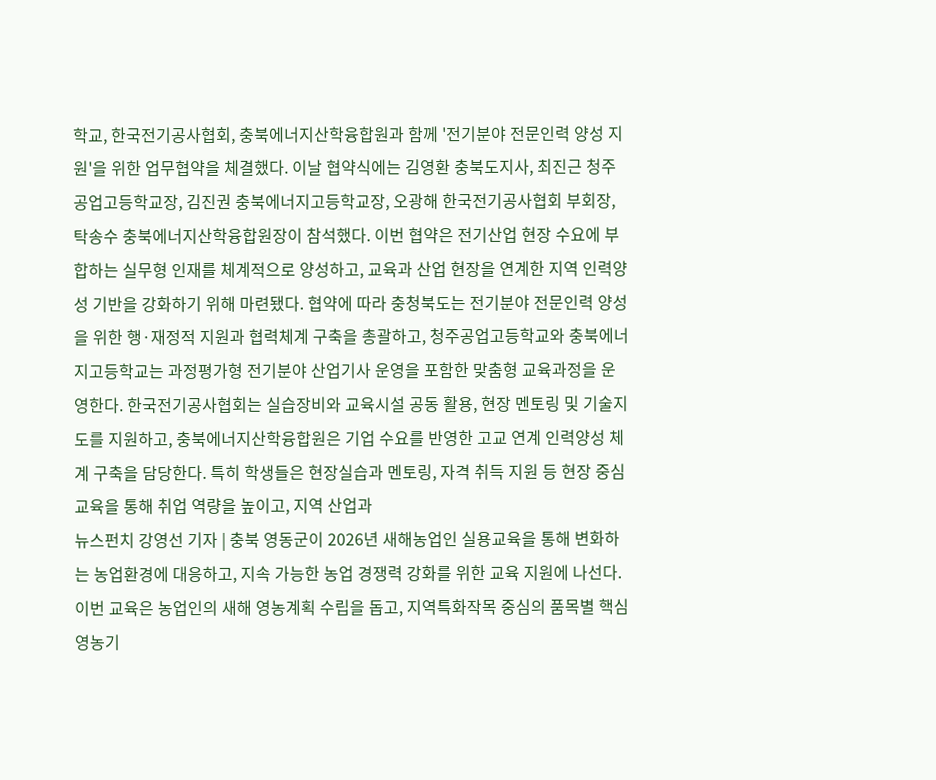학교, 한국전기공사협회, 충북에너지산학융합원과 함께 '전기분야 전문인력 양성 지원'을 위한 업무협약을 체결했다. 이날 협약식에는 김영환 충북도지사, 최진근 청주공업고등학교장, 김진권 충북에너지고등학교장, 오광해 한국전기공사협회 부회장, 탁송수 충북에너지산학융합원장이 참석했다. 이번 협약은 전기산업 현장 수요에 부합하는 실무형 인재를 체계적으로 양성하고, 교육과 산업 현장을 연계한 지역 인력양성 기반을 강화하기 위해 마련됐다. 협약에 따라 충청북도는 전기분야 전문인력 양성을 위한 행·재정적 지원과 협력체계 구축을 총괄하고, 청주공업고등학교와 충북에너지고등학교는 과정평가형 전기분야 산업기사 운영을 포함한 맞춤형 교육과정을 운영한다. 한국전기공사협회는 실습장비와 교육시설 공동 활용, 현장 멘토링 및 기술지도를 지원하고, 충북에너지산학융합원은 기업 수요를 반영한 고교 연계 인력양성 체계 구축을 담당한다. 특히 학생들은 현장실습과 멘토링, 자격 취득 지원 등 현장 중심 교육을 통해 취업 역량을 높이고, 지역 산업과
뉴스펀치 강영선 기자 | 충북 영동군이 2026년 새해농업인 실용교육을 통해 변화하는 농업환경에 대응하고, 지속 가능한 농업 경쟁력 강화를 위한 교육 지원에 나선다. 이번 교육은 농업인의 새해 영농계획 수립을 돕고, 지역특화작목 중심의 품목별 핵심 영농기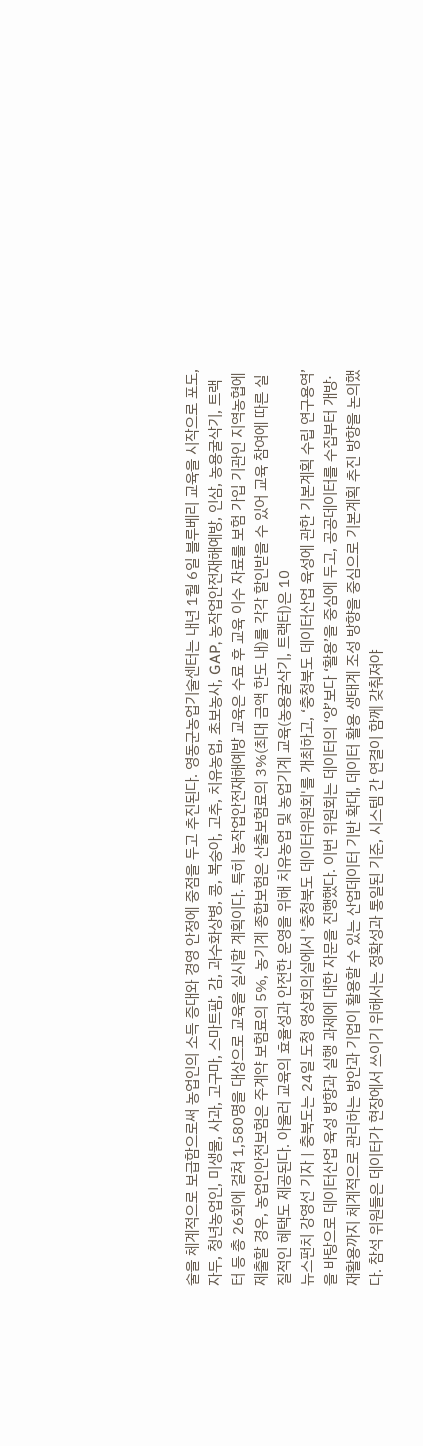술을 체계적으로 보급함으로써 농업인의 소득 증대와 경영 안정에 중점을 두고 추진된다. 영동군농업기술센터는 내년 1월 6일 블루베리 교육을 시작으로 포도, 자두, 청년농업인, 미생물, 사과, 고구마, 스마트팜, 감, 과수화상병, 콩, 복숭아, 고추, 치유농업, 초보농사, GAP, 농작업안전재해예방, 인삼, 농용굴삭기, 트랙터 등 총 26회에 걸쳐 1,580명을 대상으로 교육을 실시할 계획이다. 특히 농작업안전재해예방 교육은 수료 후 교육 이수 자료를 보험 가입 기관인 지역농협에 제출할 경우, 농업인안전보험은 주계약 보험료의 5%, 농기계 종합보험은 산출보험료의 3%(최대 금액 한도 내)를 각각 할인받을 수 있어 교육 참여에 따른 실질적인 혜택도 제공된다. 아울러 교육의 효율성과 안전한 운영을 위해 치유농업 및 농업기계 교육(농용굴삭기, 트랙터)은 10
뉴스펀치 강영선 기자 | 충북도는 24일 도청 영상회의실에서 '충청북도 데이터위원회'를 개최하고, ‘충청북도 데이터산업 육성에 관한 기본계획 수립 연구용역’을 바탕으로 데이터산업 육성 방향과 실행 과제에 대한 자문을 진행했다. 이번 위원회는 데이터의 ‘양’보다 ‘활용’을 중심에 두고, 공공데이터를 수집부터 개방·재활용까지 체계적으로 관리하는 방안과 기업이 활용할 수 있는 산업데이터 기반 확대, 데이터 활용 생태계 조성 방향을 중심으로 기본계획 추진 방향을 논의했다. 참석 위원들은 데이터가 현장에서 쓰이기 위해서는 정확성과 통일된 기준, 시스템 간 연결이 함께 갖춰져야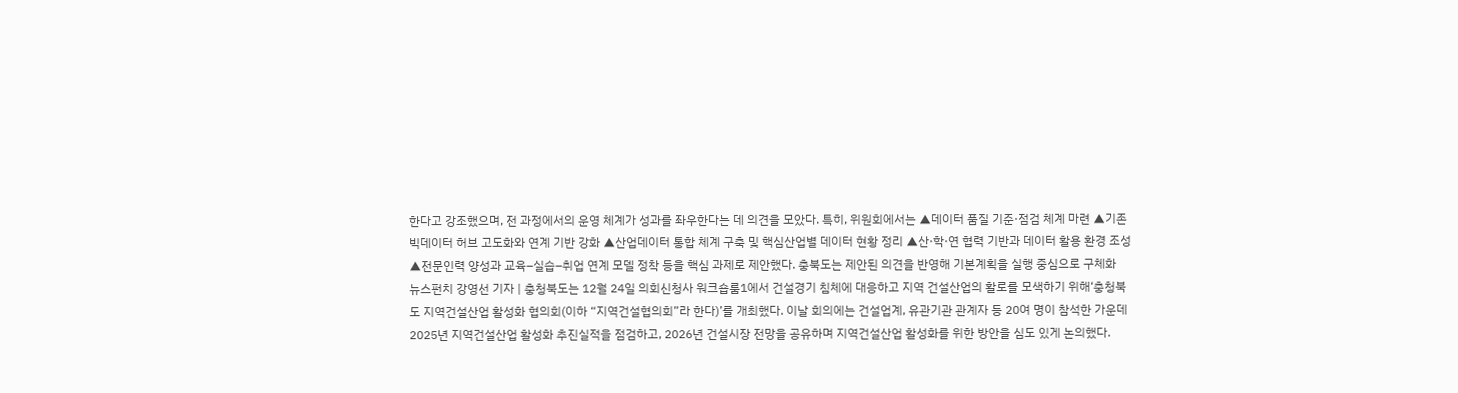한다고 강조했으며, 전 과정에서의 운영 체계가 성과를 좌우한다는 데 의견을 모았다. 특히, 위원회에서는 ▲데이터 품질 기준·점검 체계 마련 ▲기존 빅데이터 허브 고도화와 연계 기반 강화 ▲산업데이터 통합 체계 구축 및 핵심산업별 데이터 현황 정리 ▲산·학·연 협력 기반과 데이터 활용 환경 조성 ▲전문인력 양성과 교육–실습–취업 연계 모델 정착 등을 핵심 과제로 제안했다. 충북도는 제안된 의견을 반영해 기본계획을 실행 중심으로 구체화
뉴스펀치 강영선 기자 | 충청북도는 12월 24일 의회신청사 워크숍룸1에서 건설경기 침체에 대응하고 지역 건설산업의 활로를 모색하기 위해‘충청북도 지역건설산업 활성화 협의회(이하 “지역건설협의회”라 한다)’를 개최했다. 이날 회의에는 건설업계, 유관기관 관계자 등 20여 명이 참석한 가운데 2025년 지역건설산업 활성화 추진실적을 점검하고, 2026년 건설시장 전망을 공유하며 지역건설산업 활성화를 위한 방안을 심도 있게 논의했다.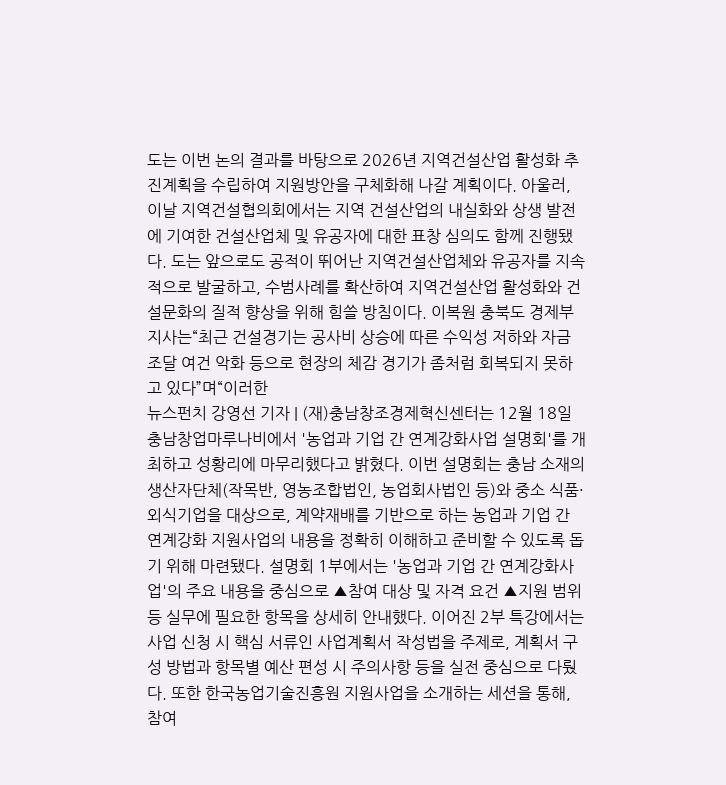도는 이번 논의 결과를 바탕으로 2026년 지역건설산업 활성화 추진계획을 수립하여 지원방안을 구체화해 나갈 계획이다. 아울러, 이날 지역건설협의회에서는 지역 건설산업의 내실화와 상생 발전에 기여한 건설산업체 및 유공자에 대한 표창 심의도 함께 진행됐다. 도는 앞으로도 공적이 뛰어난 지역건설산업체와 유공자를 지속적으로 발굴하고, 수범사례를 확산하여 지역건설산업 활성화와 건설문화의 질적 향상을 위해 힘쓸 방침이다. 이복원 충북도 경제부지사는“최근 건설경기는 공사비 상승에 따른 수익성 저하와 자금 조달 여건 악화 등으로 현장의 체감 경기가 좀처럼 회복되지 못하고 있다”며“이러한
뉴스펀치 강영선 기자 | (재)충남창조경제혁신센터는 12월 18일 충남창업마루나비에서 '농업과 기업 간 연계강화사업 설명회'를 개최하고 성황리에 마무리했다고 밝혔다. 이번 설명회는 충남 소재의 생산자단체(작목반, 영농조합법인, 농업회사법인 등)와 중소 식품·외식기업을 대상으로, 계약재배를 기반으로 하는 농업과 기업 간 연계강화 지원사업의 내용을 정확히 이해하고 준비할 수 있도록 돕기 위해 마련됐다. 설명회 1부에서는 '농업과 기업 간 연계강화사업'의 주요 내용을 중심으로 ▲참여 대상 및 자격 요건 ▲지원 범위 등 실무에 필요한 항목을 상세히 안내했다. 이어진 2부 특강에서는 사업 신청 시 핵심 서류인 사업계획서 작성법을 주제로, 계획서 구성 방법과 항목별 예산 편성 시 주의사항 등을 실전 중심으로 다뤘다. 또한 한국농업기술진흥원 지원사업을 소개하는 세션을 통해, 참여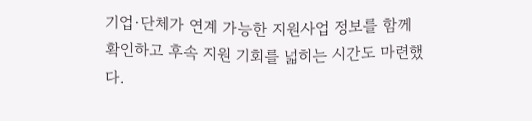기업·단체가 연계 가능한 지원사업 정보를 함께 확인하고 후속 지원 기회를 넓히는 시간도 마련했다.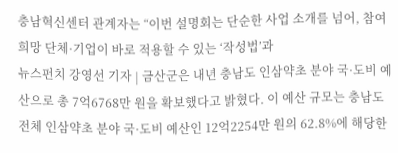충남혁신센터 관계자는 “이번 설명회는 단순한 사업 소개를 넘어, 참여 희망 단체·기업이 바로 적용할 수 있는 ‘작성법’과
뉴스펀치 강영선 기자 | 금산군은 내년 충남도 인삼약초 분야 국·도비 예산으로 총 7억6768만 원을 확보했다고 밝혔다. 이 예산 규모는 충남도 전체 인삼약초 분야 국·도비 예산인 12억2254만 원의 62.8%에 해당한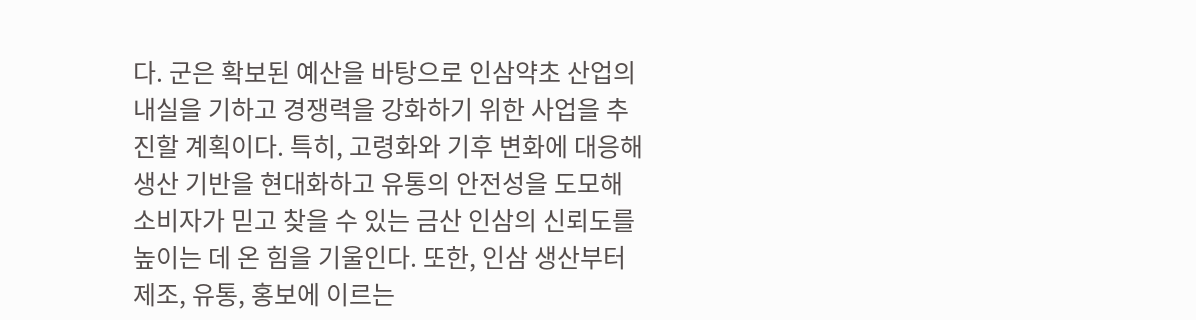다. 군은 확보된 예산을 바탕으로 인삼약초 산업의 내실을 기하고 경쟁력을 강화하기 위한 사업을 추진할 계획이다. 특히, 고령화와 기후 변화에 대응해 생산 기반을 현대화하고 유통의 안전성을 도모해 소비자가 믿고 찾을 수 있는 금산 인삼의 신뢰도를 높이는 데 온 힘을 기울인다. 또한, 인삼 생산부터 제조, 유통, 홍보에 이르는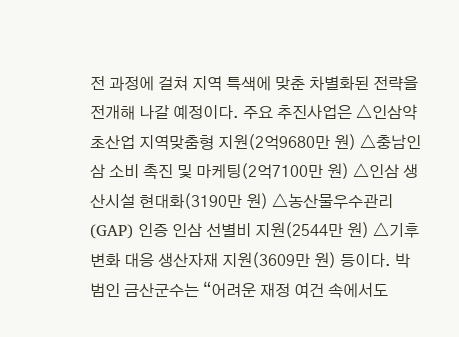전 과정에 걸쳐 지역 특색에 맞춘 차별화된 전략을 전개해 나갈 예정이다. 주요 추진사업은 △인삼약초산업 지역맞춤형 지원(2억9680만 원) △충남인삼 소비 촉진 및 마케팅(2억7100만 원) △인삼 생산시설 현대화(3190만 원) △농산물우수관리(GAP) 인증 인삼 선별비 지원(2544만 원) △기후변화 대응 생산자재 지원(3609만 원) 등이다. 박범인 금산군수는 “어려운 재정 여건 속에서도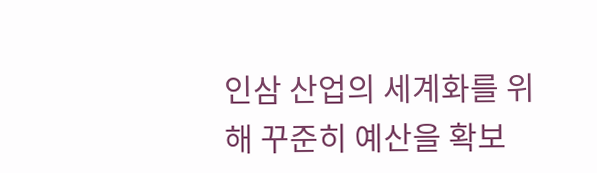인삼 산업의 세계화를 위해 꾸준히 예산을 확보